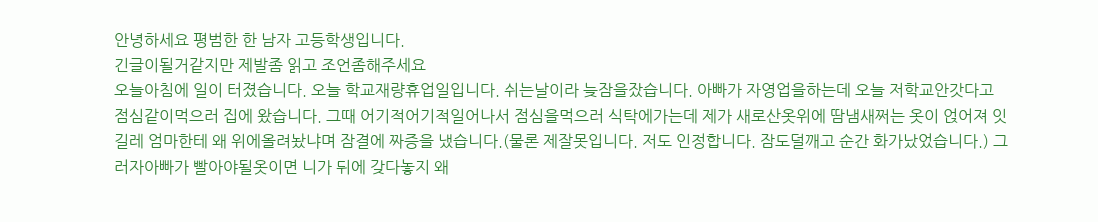안녕하세요 평범한 한 남자 고등학생입니다.
긴글이될거같지만 제발좀 읽고 조언좀해주세요
오늘아침에 일이 터졌습니다. 오늘 학교재량휴업일입니다. 쉬는날이라 늦잠을잤습니다. 아빠가 자영업을하는데 오늘 저학교안갓다고 점심같이먹으러 집에 왔습니다. 그때 어기적어기적일어나서 점심을먹으러 식탁에가는데 제가 새로산옷위에 땀냄새쩌는 옷이 얹어져 잇길레 엄마한테 왜 위에올려놨냐며 잠결에 짜증을 냈습니다.(물론 제잘못입니다. 저도 인정합니다. 잠도덜깨고 순간 화가났었습니다.) 그러자아빠가 빨아야될옷이면 니가 뒤에 갖다놓지 왜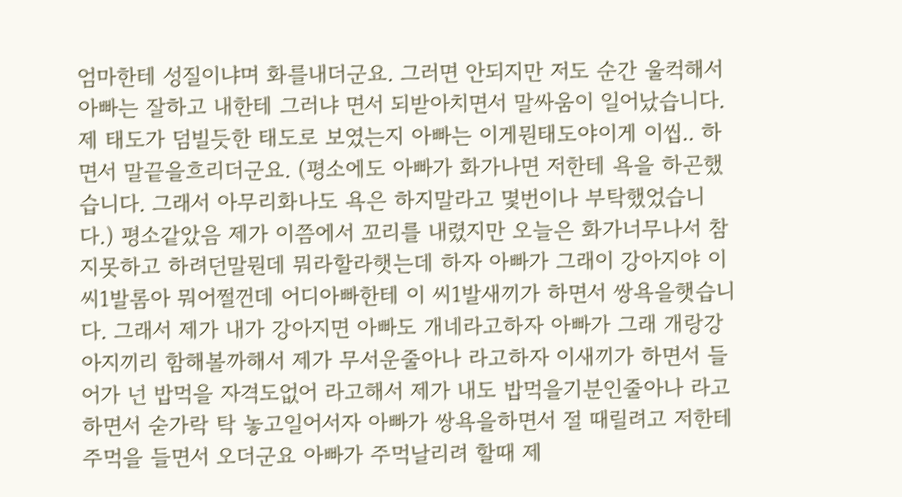엄마한테 성질이냐며 화를내더군요. 그러면 안되지만 저도 순간 울컥해서 아빠는 잘하고 내한테 그러냐 면서 되받아치면서 말싸움이 일어났습니다. 제 태도가 덤빌듯한 태도로 보였는지 아빠는 이게뭔태도야이게 이씹.. 하면서 말끝을흐리더군요. (평소에도 아빠가 화가나면 저한테 욕을 하곤했습니다. 그래서 아무리화나도 욕은 하지말라고 몇번이나 부탁했었습니다.) 평소같았음 제가 이쯤에서 꼬리를 내렸지만 오늘은 화가너무나서 참지못하고 하려던말뭔데 뭐라할라햇는데 하자 아빠가 그래이 강아지야 이씨1발롬아 뭐어쩔껀데 어디아빠한테 이 씨1발새끼가 하면서 쌍욕을햇습니다. 그래서 제가 내가 강아지면 아빠도 개네라고하자 아빠가 그래 개랑강아지끼리 함해볼까해서 제가 무서운줄아나 라고하자 이새끼가 하면서 들어가 넌 밥먹을 자격도없어 라고해서 제가 내도 밥먹을기분인줄아나 라고하면서 숟가락 탁 놓고일어서자 아빠가 쌍욕을하면서 절 때릴려고 저한테 주먹을 들면서 오더군요 아빠가 주먹날리려 할때 제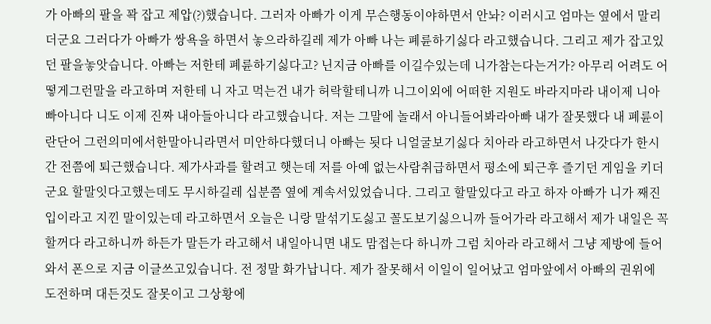가 아빠의 팔을 꽉 잡고 제압(?)했습니다. 그러자 아빠가 이게 무슨행동이야하면서 안놔? 이러시고 엄마는 옆에서 말리더군요 그러다가 아빠가 쌍욕을 하면서 놓으라하길레 제가 아빠 나는 폐륜하기싫다 라고했습니다. 그리고 제가 잡고있던 팔을놓앗습니다. 아빠는 저한테 폐륜하기싫다고? 닌지금 아빠를 이길수있는데 니가참는다는거가? 아무리 어려도 어떻게그런말을 라고하며 저한테 니 자고 먹는건 내가 허락할테니까 니그이외에 어떠한 지원도 바라지마라 내이제 니아빠아니다 니도 이제 진짜 내아들아니다 라고했습니다. 저는 그말에 놀래서 아니들어봐라아빠 내가 잘못했다 내 폐륜이란단어 그런의미에서한말아니라면서 미안하다했더니 아빠는 됫다 니얼굴보기싫다 치아라 라고하면서 나갓다가 한시간 전쯤에 퇴근했습니다. 제가사과를 할려고 햇는데 저를 아예 없는사람취급하면서 평소에 퇴근후 즐기던 게임을 키더군요 할말잇다고했는데도 무시하길레 십분쯤 옆에 계속서있었습니다. 그리고 할말있다고 라고 하자 아빠가 니가 째진입이라고 지낀 말이있는데 라고하면서 오늘은 니랑 말섞기도싫고 꼴도보기싫으니까 들어가라 라고해서 제가 내일은 꼭할꺼다 라고하니까 하든가 말든가 라고해서 내일아니면 내도 맘접는다 하니까 그럼 치아라 라고해서 그냥 제방에 들어와서 폰으로 지금 이글쓰고있습니다. 전 정말 화가납니다. 제가 잘못해서 이일이 일어났고 엄마앞에서 아빠의 권위에 도전하며 대든것도 잘못이고 그상황에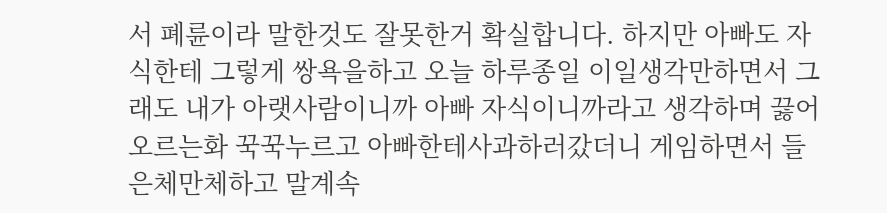서 폐륜이라 말한것도 잘못한거 확실합니다. 하지만 아빠도 자식한테 그렇게 쌍욕을하고 오늘 하루종일 이일생각만하면서 그래도 내가 아랫사람이니까 아빠 자식이니까라고 생각하며 끓어오르는화 꾹꾹누르고 아빠한테사과하러갔더니 게임하면서 들은체만체하고 말계속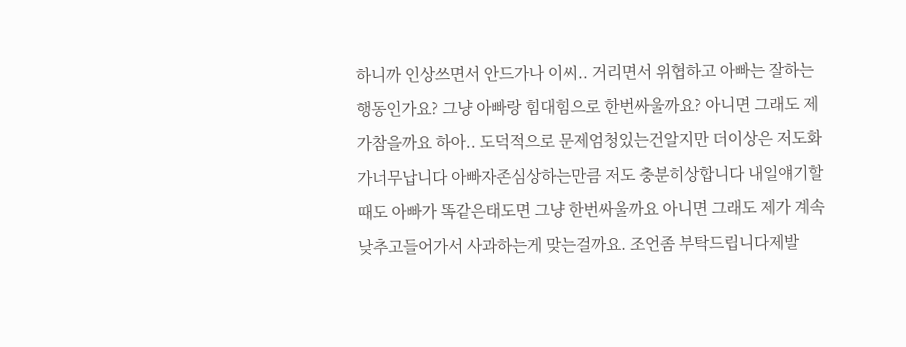하니까 인상쓰면서 안드가나 이씨.. 거리면서 위협하고 아빠는 잘하는 행동인가요? 그냥 아빠랑 힘대힘으로 한번싸울까요? 아니면 그래도 제가참을까요 하아.. 도덕적으로 문제엄청있는건알지만 더이상은 저도화가너무납니다 아빠자존심상하는만큼 저도 충분히상합니다 내일얘기할때도 아빠가 똑같은태도면 그냥 한번싸울까요 아니면 그래도 제가 계속 낮추고들어가서 사과하는게 맞는걸까요. 조언좀 부탁드립니다제발